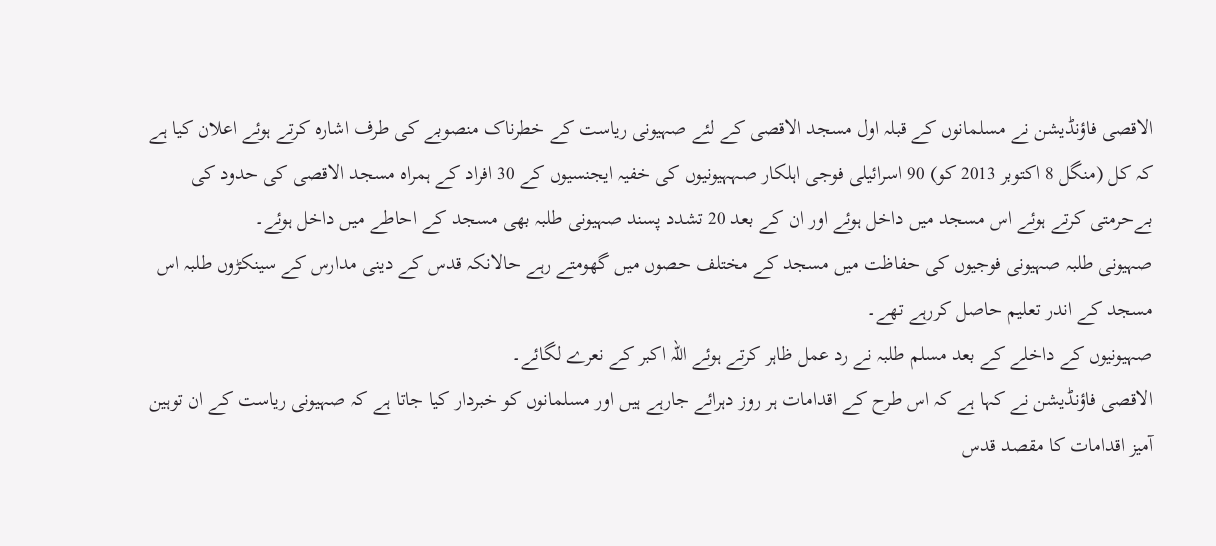الاقصی فاؤنڈیشن نے مسلمانوں کے قبلہ اول مسجد الاقصی کے لئے صہیونی ریاست کے خطرناک منصوبے کی طرف اشارہ کرتے ہوئے اعلان کیا ہے کہ کل (منگل 8 اکتوبر 2013 کو) 90 اسرائیلی فوجی اہلکار صہہیونیوں کی خفیہ ایجنسیوں کے 30 افراد کے ہمراہ مسجد الاقصی کی حدود کی بےحرمتی کرتے ہوئے اس مسجد میں داخل ہوئے اور ان کے بعد 20 تشدد پسند صہیونی طلبہ بھی مسجد کے احاطے میں داخل ہوئے۔
صہیونی طلبہ صہیونی فوجیوں کی حفاظت میں مسجد کے مختلف حصوں میں گھومتے رہے حالانکہ قدس کے دینی مدارس کے سینکڑوں طلبہ اس مسجد کے اندر تعلیم حاصل کررہے تھے۔
صہیونیوں کے داخلے کے بعد مسلم طلبہ نے رد عمل ظاہر کرتے ہوئے اللہ اکبر کے نعرے لگائے۔
الاقصی فاؤنڈیشن نے کہا ہے کہ اس طرح کے اقدامات ہر روز دہرائے جارہے ہيں اور مسلمانوں کو خبردار کیا جاتا ہے کہ صہیونی ریاست کے ان توہین آمیز اقدامات کا مقصد قدس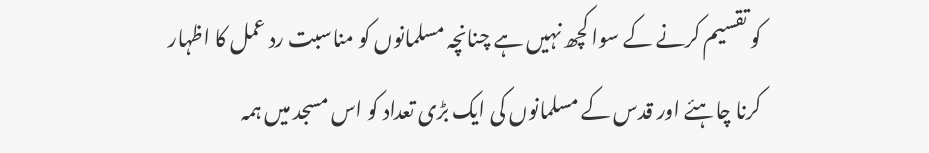کو تقسیم کرنے کے سوا کچھ نہیں ہے چنانچہ مسلمانوں کو مناسبت رد عمل کا اظہار کرنا چاہئے اور قدس کے مسلمانوں کی ایک بڑی تعداد کو اس مسجد میں ہمہ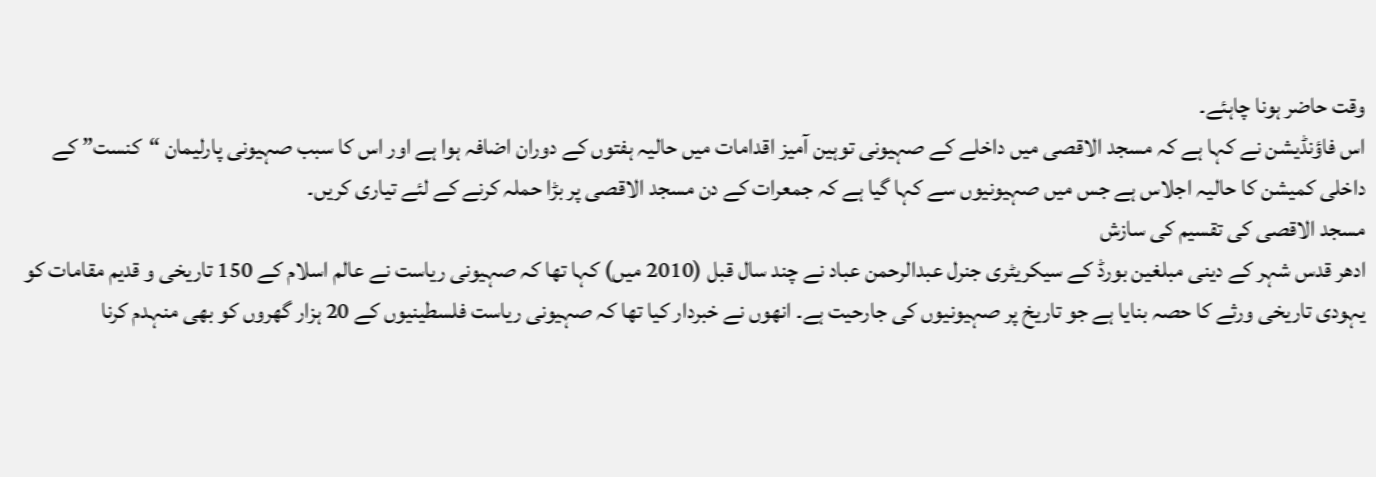وقت حاضر ہونا چاہئے۔
اس فاؤنڈیشن نے کہا ہے کہ مسجد الاقصی میں داخلے کے صہیونی توہین آمیز اقدامات میں حالیہ ہفتوں کے دوران اضافہ ہوا ہے اور اس کا سبب صہیونی پارلیمان “کنست” کے داخلی کمیشن کا حالیہ اجلاس ہے جس میں صہیونیوں سے کہا گیا ہے کہ جمعرات کے دن مسجد الاقصی پر بڑا حملہ کرنے کے لئے تیاری کریں۔
مسجد الاقصی کی تقسیم کی سازش
ادھر قدس شہر کے دینی مبلغین بورڈ کے سیکریٹری جنرل عبدالرحمن عباد نے چند سال قبل (2010 میں) کہا تھا کہ صہیونی ریاست نے عالم اسلام کے 150 تاریخی و قدیم مقامات کو یہودی تاریخی ورثے کا حصہ بنایا ہے جو تاریخ پر صہیونیوں کی جارحیت ہے۔ انھوں نے خبردار کیا تھا کہ صہیونی ریاست فلسطینیوں کے 20 ہزار گھروں کو بھی منہدم کرنا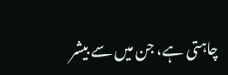چاہتی ہے، جن میں سے بیشر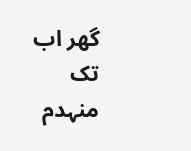گھر اب تک منہدم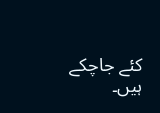کئے جاچکے ہیں۔